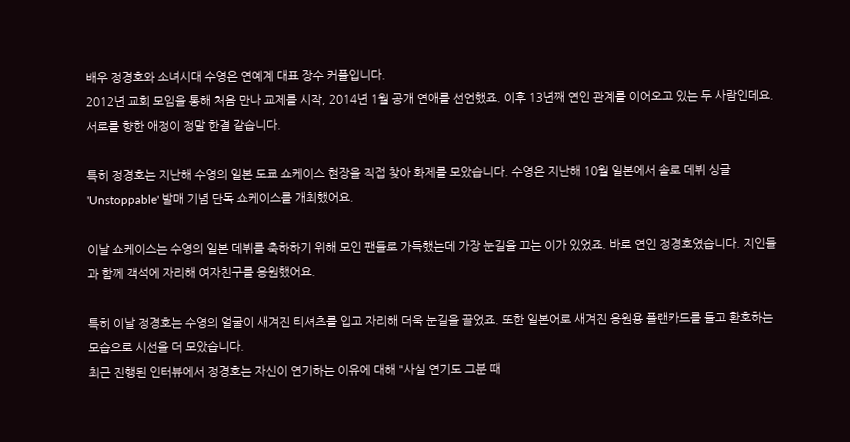배우 정경호와 소녀시대 수영은 연예계 대표 장수 커플입니다.
2012년 교회 모임을 통해 처음 만나 교제를 시작, 2014년 1월 공개 연애를 선언했죠. 이후 13년째 연인 관계를 이어오고 있는 두 사람인데요. 서로를 향한 애정이 정말 한결 같습니다.

특히 정경호는 지난해 수영의 일본 도쿄 쇼케이스 현장을 직접 찾아 화제를 모았습니다. 수영은 지난해 10월 일본에서 솔로 데뷔 싱글 'Unstoppable' 발매 기념 단독 쇼케이스를 개최했어요.

이날 쇼케이스는 수영의 일본 데뷔를 축하하기 위해 모인 팬들로 가득했는데 가장 눈길을 끄는 이가 있었죠. 바로 연인 정경호였습니다. 지인들과 함께 객석에 자리해 여자친구를 응원했어요.

특히 이날 정경호는 수영의 얼굴이 새겨진 티셔츠를 입고 자리해 더욱 눈길을 끌었죠. 또한 일본어로 새겨진 응원용 플랜카드를 들고 환호하는 모습으로 시선을 더 모았습니다.
최근 진행된 인터뷰에서 정경호는 자신이 연기하는 이유에 대해 "사실 연기도 그분 때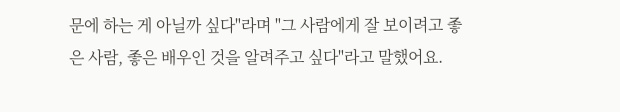문에 하는 게 아닐까 싶다"라며 "그 사람에게 잘 보이려고 좋은 사람, 좋은 배우인 것을 알려주고 싶다"라고 말했어요.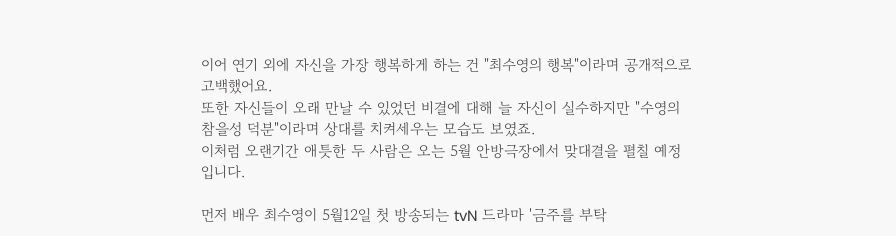이어 연기 외에 자신을 가장 행복하게 하는 건 "최수영의 행복"이라며 공개적으로 고백했어요.
또한 자신들이 오래 만날 수 있었던 비결에 대해 늘 자신이 실수하지만 "수영의 참을성 덕분"이라며 상대를 치켜세우는 모습도 보였죠.
이처럼 오랜기간 애틋한 두 사람은 오는 5월 안방극장에서 맞대결을 펼칠 예정입니다.

먼저 배우 최수영이 5월12일 첫 방송되는 tvN 드라마 '금주를 부탁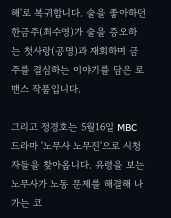해'로 복귀합니다. 술을 좋아하던 한금주(최수영)가 술을 증오하는 첫사랑(공명)과 재회하며 금주를 결심하는 이야기를 담은 로맨스 작품입니다.

그리고 정경호는 5월16일 MBC 드라마 '노무사 노무진'으로 시청자들을 찾아옵니다. 유령을 보는 노무사가 노동 문제를 해결해 나가는 코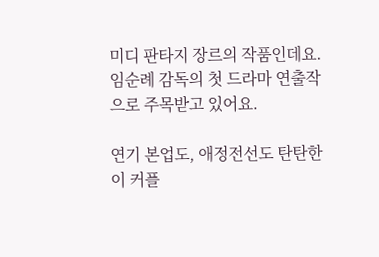미디 판타지 장르의 작품인데요. 임순례 감독의 첫 드라마 연출작으로 주목받고 있어요.

연기 본업도, 애정전선도 탄탄한 이 커플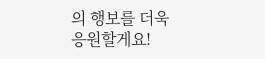의 행보를 더욱 응원할게요!